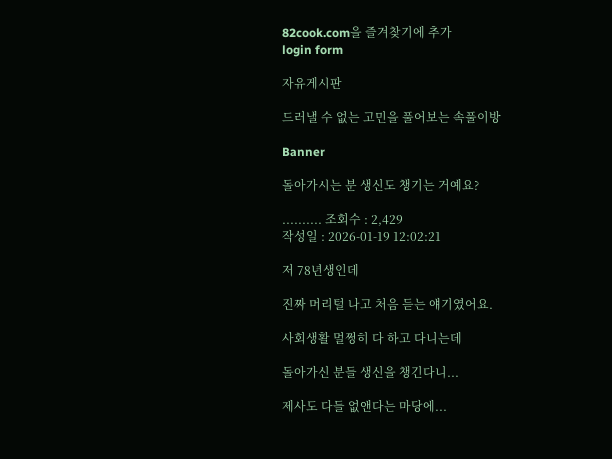82cook.com을 즐겨찾기에 추가
login form

자유게시판

드러낼 수 없는 고민을 풀어보는 속풀이방

Banner

돌아가시는 분 생신도 챙기는 거예요?

.......... 조회수 : 2,429
작성일 : 2026-01-19 12:02:21

저 78년생인데

진짜 머리털 나고 처음 듣는 얘기였어요.

사회생활 멀쩡히 다 하고 다니는데

돌아가신 분들 생신을 챙긴다니...

제사도 다들 없앤다는 마당에...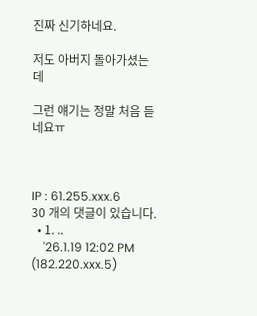진짜 신기하네요.

저도 아버지 돌아가셨는데

그런 얘기는 정말 처음 듣네요ㅠ



IP : 61.255.xxx.6
30 개의 댓글이 있습니다.
  • 1. ..
    '26.1.19 12:02 PM (182.220.xxx.5)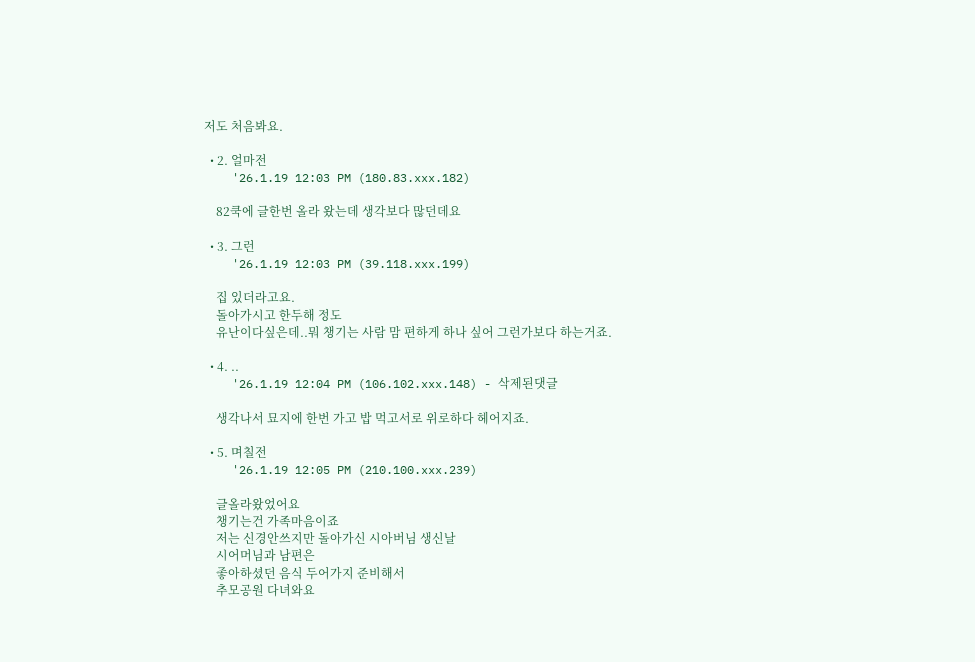저도 처음봐요.

  • 2. 얼마전
    '26.1.19 12:03 PM (180.83.xxx.182)

    82쿡에 글한번 올라 왔는데 생각보다 많던데요

  • 3. 그런
    '26.1.19 12:03 PM (39.118.xxx.199)

    집 있더라고요.
    돌아가시고 한두해 정도
    유난이다싶은데..뭐 챙기는 사람 맘 편하게 하나 싶어 그런가보다 하는거죠.

  • 4. ..
    '26.1.19 12:04 PM (106.102.xxx.148) - 삭제된댓글

    생각나서 묘지에 한번 가고 밥 먹고서로 위로하다 헤어지죠.

  • 5. 며칠전
    '26.1.19 12:05 PM (210.100.xxx.239)

    글올라왔었어요
    챙기는건 가족마음이죠
    저는 신경안쓰지만 돌아가신 시아버님 생신날
    시어머님과 남편은
    좋아하셨던 음식 두어가지 준비해서
    추모공원 다녀와요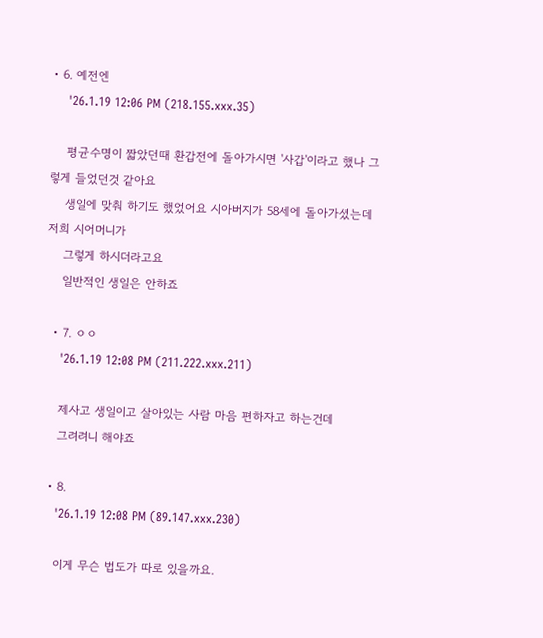• 6. 예전엔
    '26.1.19 12:06 PM (218.155.xxx.35)

    평균수명이 짧았던때 환갑전에 돌아가시면 '사갑'이라고 했나 그렇게 들었던것 같아요
    생일에 맞춰 하기도 했었어요 시아버지가 58세에 돌아가셨는데 저희 시어머니가
    그렇게 하시더라고요
    일반적인 생일은 안하죠

  • 7. ㅇㅇ
    '26.1.19 12:08 PM (211.222.xxx.211)

    제사고 생일이고 살아있는 사람 마음 편하자고 하는건데
    그려려니 해야죠

  • 8.
    '26.1.19 12:08 PM (89.147.xxx.230)

    이게 무슨 법도가 따로 있을까요.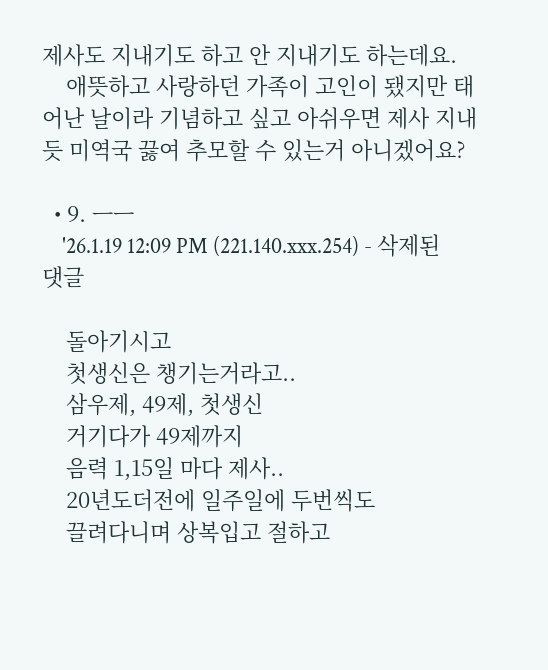제사도 지내기도 하고 안 지내기도 하는데요.
    애뜻하고 사랑하던 가족이 고인이 됐지만 태어난 날이라 기념하고 싶고 아쉬우면 제사 지내듯 미역국 끓여 추모할 수 있는거 아니겠어요?

  • 9. ㅡㅡ
    '26.1.19 12:09 PM (221.140.xxx.254) - 삭제된댓글

    돌아기시고
    첫생신은 챙기는거라고..
    삼우제, 49제, 첫생신
    거기다가 49제까지
    음력 1,15일 마다 제사..
    20년도더전에 일주일에 두번씩도
    끌려다니며 상복입고 절하고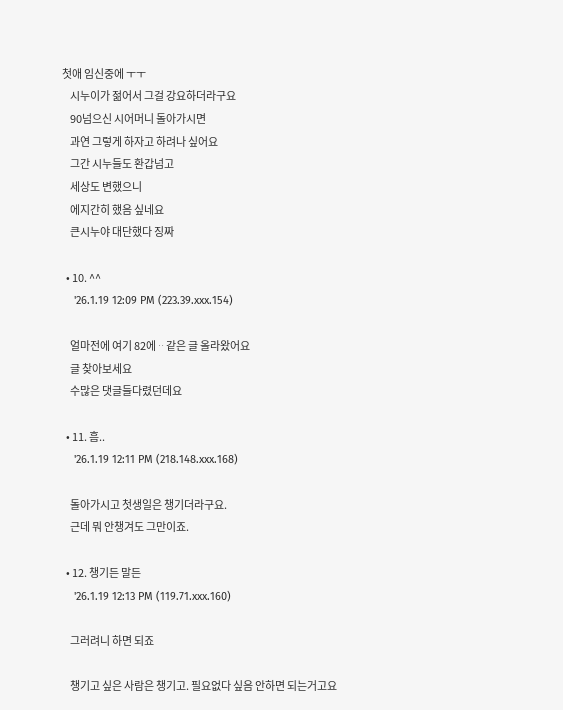첫애 임신중에 ㅜㅜ
    시누이가 젊어서 그걸 강요하더라구요
    90넘으신 시어머니 돌아가시면
    과연 그렇게 하자고 하려나 싶어요
    그간 시누들도 환갑넘고
    세상도 변했으니
    에지간히 했음 싶네요
    큰시누야 대단했다 징짜

  • 10. ^^
    '26.1.19 12:09 PM (223.39.xxx.154)

    얼마전에 여기 82에ᆢ같은 글 올라왔어요
    글 찾아보세요
    수많은 댓글들다렸던데요

  • 11. 흠..
    '26.1.19 12:11 PM (218.148.xxx.168)

    돌아가시고 첫생일은 챙기더라구요.
    근데 뭐 안챙겨도 그만이죠.

  • 12. 챙기든 말든
    '26.1.19 12:13 PM (119.71.xxx.160)

    그러려니 하면 되죠

    챙기고 싶은 사람은 챙기고. 필요없다 싶음 안하면 되는거고요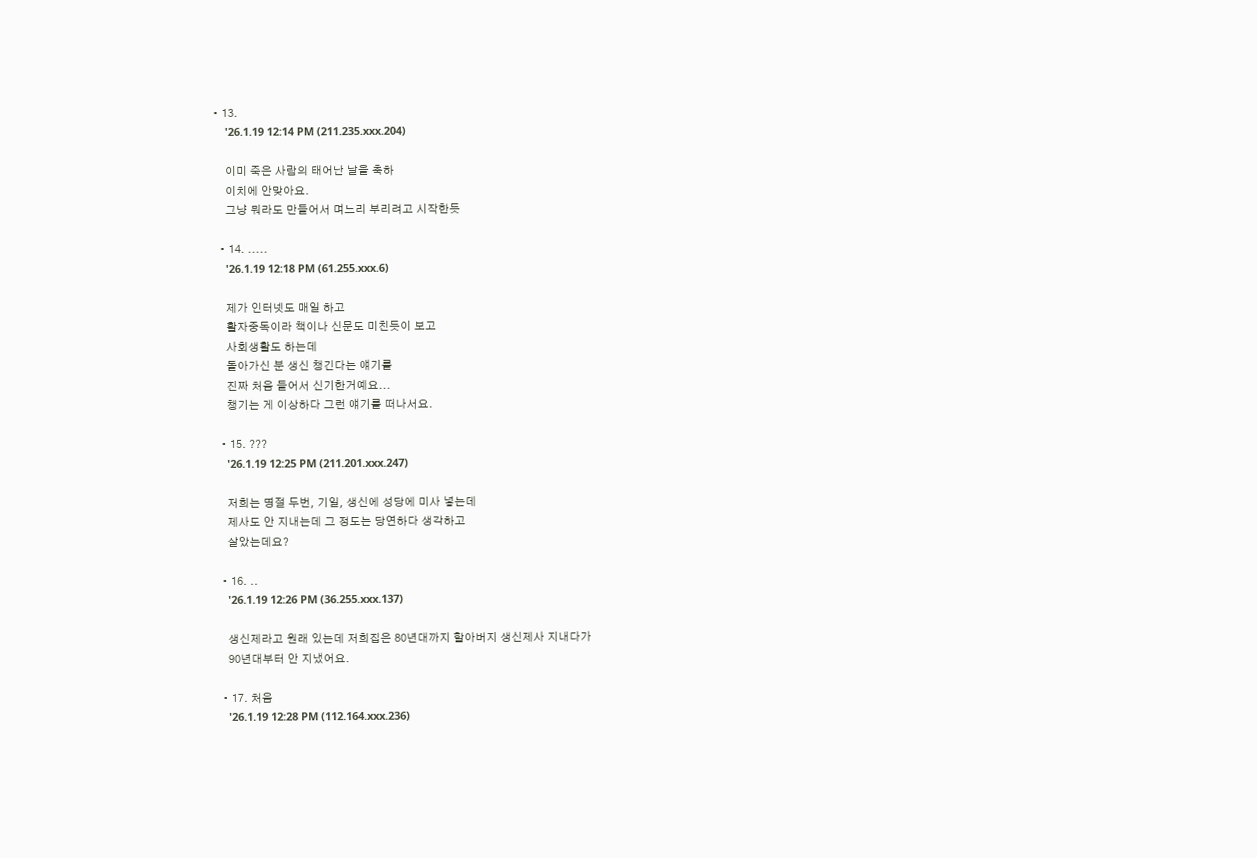• 13.
    '26.1.19 12:14 PM (211.235.xxx.204)

    이미 죽은 사람의 태어난 날을 축하
    이치에 안맞아요.
    그냥 뭐라도 만들어서 며느리 부리려고 시작한듯

  • 14. .....
    '26.1.19 12:18 PM (61.255.xxx.6)

    제가 인터넷도 매일 하고
    활자중독이라 책이나 신문도 미친듯이 보고
    사회생활도 하는데
    돌아가신 분 생신 챙긴다는 얘기를
    진짜 처음 들어서 신기한거예요...
    챙기는 게 이상하다 그런 얘기를 떠나서요.

  • 15. ???
    '26.1.19 12:25 PM (211.201.xxx.247)

    저희는 명절 두번, 기일, 생신에 성당에 미사 넣는데
    제사도 안 지내는데 그 정도는 당연하다 생각하고
    살았는데요?

  • 16. ..
    '26.1.19 12:26 PM (36.255.xxx.137)

    생신제라고 원래 있는데 저희집은 80년대까지 할아버지 생신제사 지내다가
    90년대부터 안 지냈어요.

  • 17. 처음
    '26.1.19 12:28 PM (112.164.xxx.236)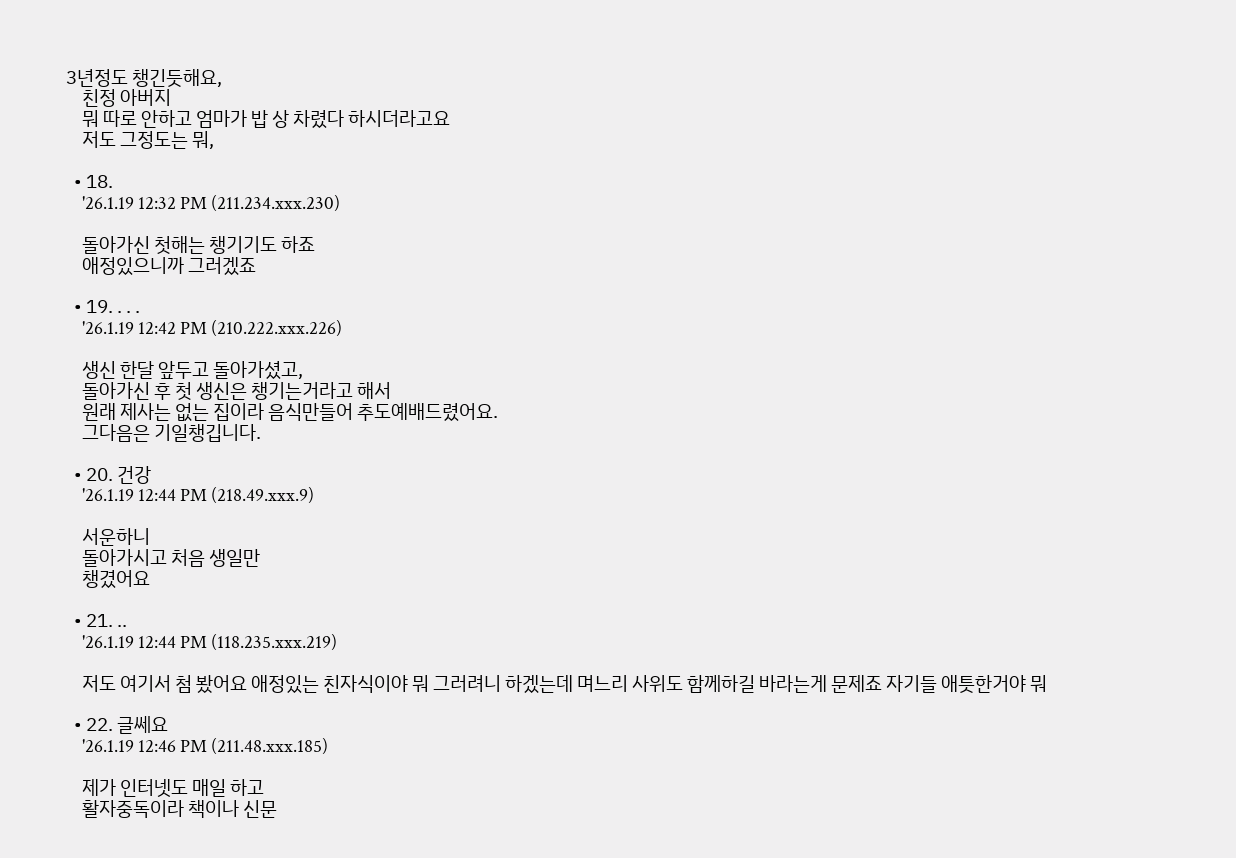3년정도 챙긴듯해요,
    친정 아버지
    뭐 따로 안하고 엄마가 밥 상 차렸다 하시더라고요
    저도 그정도는 뭐,

  • 18.
    '26.1.19 12:32 PM (211.234.xxx.230)

    돌아가신 첫해는 챙기기도 하죠
    애정있으니까 그러겠죠

  • 19. . . .
    '26.1.19 12:42 PM (210.222.xxx.226)

    생신 한달 앞두고 돌아가셨고,
    돌아가신 후 첫 생신은 챙기는거라고 해서
    원래 제사는 없는 집이라 음식만들어 추도예배드렸어요.
    그다음은 기일챙깁니다.

  • 20. 건강
    '26.1.19 12:44 PM (218.49.xxx.9)

    서운하니
    돌아가시고 처음 생일만
    챙겼어요

  • 21. ..
    '26.1.19 12:44 PM (118.235.xxx.219)

    저도 여기서 첨 봤어요 애정있는 친자식이야 뭐 그러려니 하겠는데 며느리 사위도 함께하길 바라는게 문제죠 자기들 애틋한거야 뭐

  • 22. 글쎄요
    '26.1.19 12:46 PM (211.48.xxx.185)

    제가 인터넷도 매일 하고
    활자중독이라 책이나 신문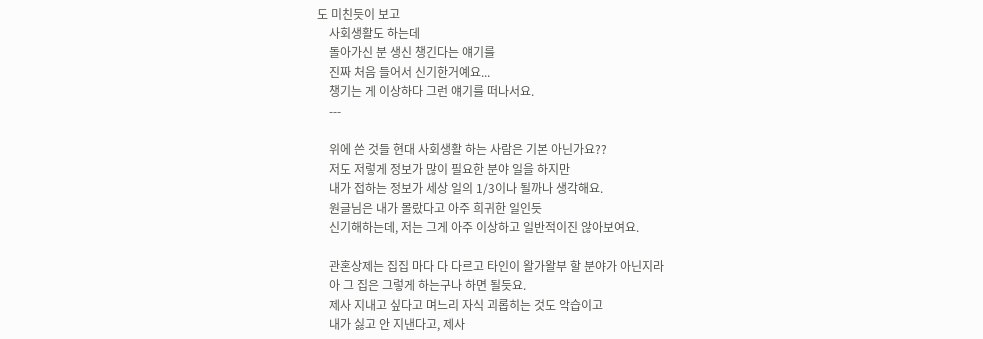도 미친듯이 보고
    사회생활도 하는데
    돌아가신 분 생신 챙긴다는 얘기를
    진짜 처음 들어서 신기한거예요...
    챙기는 게 이상하다 그런 얘기를 떠나서요.
    ---

    위에 쓴 것들 현대 사회생활 하는 사람은 기본 아닌가요??
    저도 저렇게 정보가 많이 필요한 분야 일을 하지만
    내가 접하는 정보가 세상 일의 1/3이나 될까나 생각해요.
    원글님은 내가 몰랐다고 아주 희귀한 일인듯
    신기해하는데, 저는 그게 아주 이상하고 일반적이진 않아보여요.

    관혼상제는 집집 마다 다 다르고 타인이 왈가왈부 할 분야가 아닌지라
    아 그 집은 그렇게 하는구나 하면 될듯요.
    제사 지내고 싶다고 며느리 자식 괴롭히는 것도 악습이고
    내가 싫고 안 지낸다고, 제사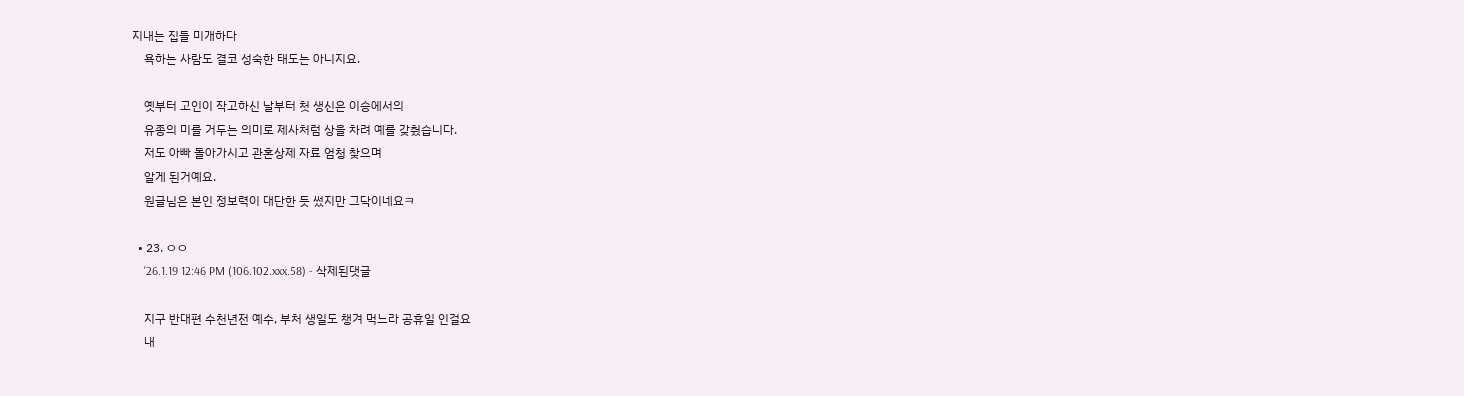지내는 집들 미개하다
    욕하는 사람도 결코 성숙한 태도는 아니지요.

    옛부터 고인이 작고하신 날부터 첫 생신은 이승에서의
    유종의 미를 거두는 의미로 제사처럼 상을 차려 예를 갖췄습니다.
    저도 아빠 돌아가시고 관혼상제 자료 엄청 찾으며
    알게 된거예요.
    원글님은 본인 정보력이 대단한 듯 썼지만 그닥이네요ㅋ

  • 23. ㅇㅇ
    '26.1.19 12:46 PM (106.102.xxx.58) - 삭제된댓글

    지구 반대편 수천년전 예수, 부처 생일도 챙겨 먹느라 공휴일 인걸요
    내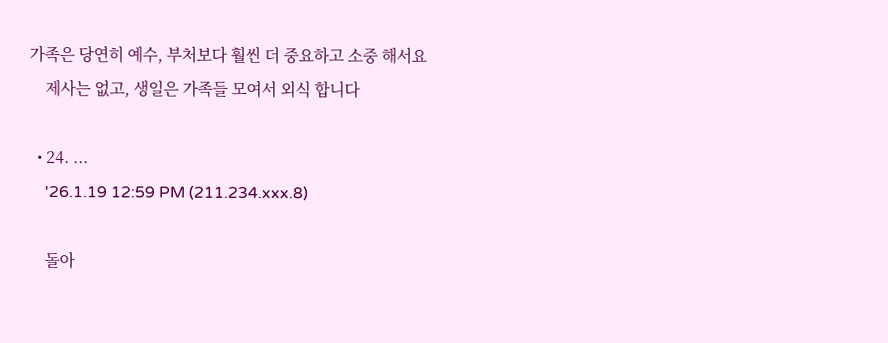가족은 당연히 예수, 부처보다 훨씬 더 중요하고 소중 해서요
    제사는 없고, 생일은 가족들 모여서 외식 합니다

  • 24. ...
    '26.1.19 12:59 PM (211.234.xxx.8)

    돌아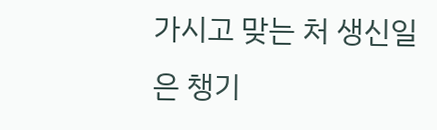가시고 맞는 처 생신일은 챙기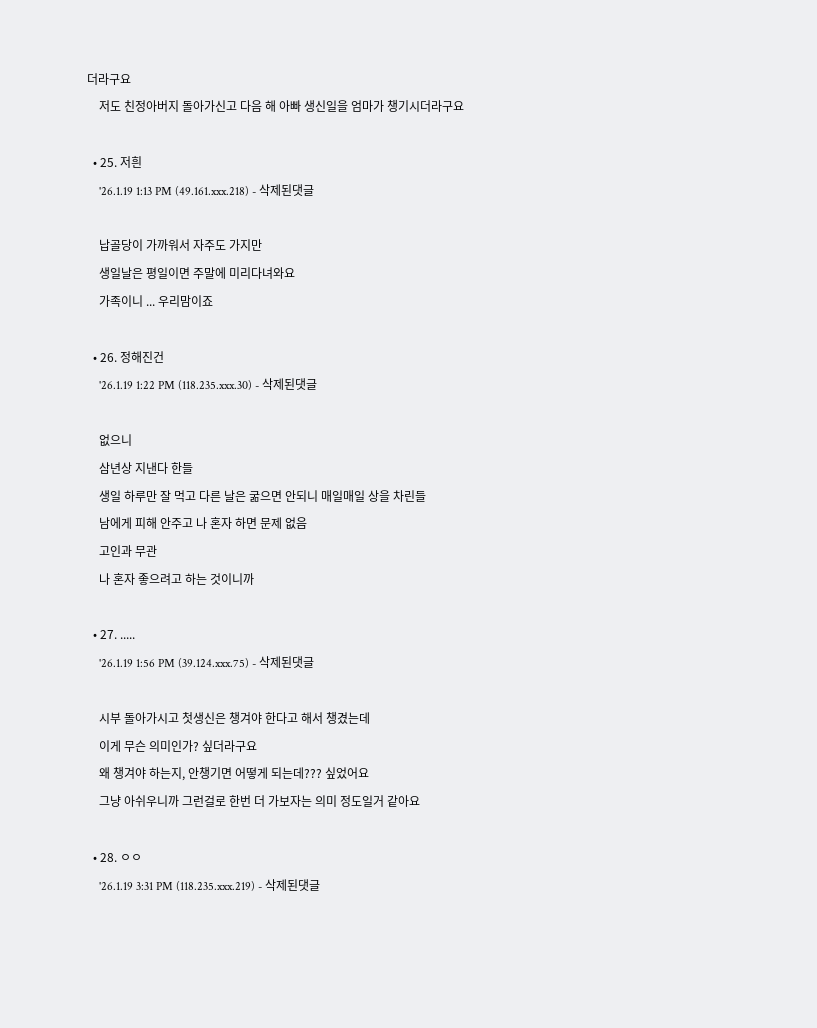더라구요
    저도 친정아버지 돌아가신고 다음 해 아빠 생신일을 엄마가 챙기시더라구요

  • 25. 저흰
    '26.1.19 1:13 PM (49.161.xxx.218) - 삭제된댓글

    납골당이 가까워서 자주도 가지만
    생일날은 평일이면 주말에 미리다녀와요
    가족이니 ... 우리맘이죠

  • 26. 정해진건
    '26.1.19 1:22 PM (118.235.xxx.30) - 삭제된댓글

    없으니
    삼년상 지낸다 한들
    생일 하루만 잘 먹고 다른 날은 굶으면 안되니 매일매일 상을 차린들
    남에게 피해 안주고 나 혼자 하면 문제 없음
    고인과 무관
    나 혼자 좋으려고 하는 것이니까

  • 27. .....
    '26.1.19 1:56 PM (39.124.xxx.75) - 삭제된댓글

    시부 돌아가시고 첫생신은 챙겨야 한다고 해서 챙겼는데
    이게 무슨 의미인가? 싶더라구요
    왜 챙겨야 하는지, 안챙기면 어떻게 되는데??? 싶었어요
    그냥 아쉬우니까 그런걸로 한번 더 가보자는 의미 정도일거 같아요

  • 28. ㅇㅇ
    '26.1.19 3:31 PM (118.235.xxx.219) - 삭제된댓글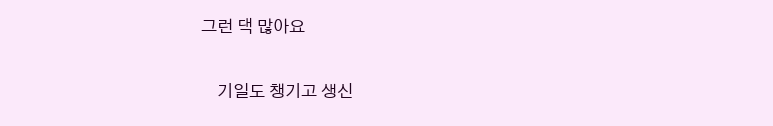그런 댁 많아요

    기일도 챙기고 생신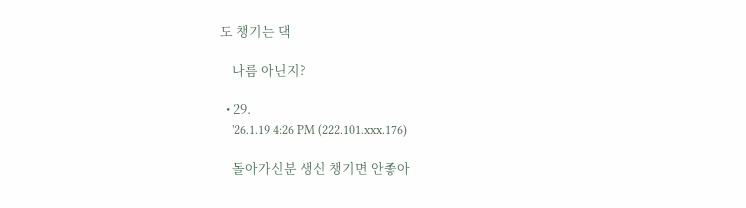도 챙기는 댁

    나름 아닌지?

  • 29.
    '26.1.19 4:26 PM (222.101.xxx.176)

    돌아가신분 생신 챙기면 안좋아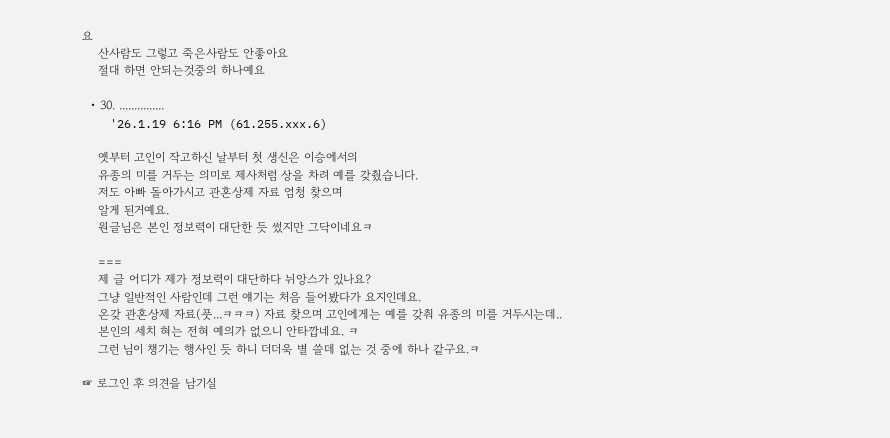요
    산사람도 그렇고 죽은사람도 안좋아요
    절대 하면 안되는것중의 하나예요

  • 30. ...............
    '26.1.19 6:16 PM (61.255.xxx.6)

    옛부터 고인이 작고하신 날부터 첫 생신은 이승에서의
    유종의 미를 거두는 의미로 제사처럼 상을 차려 예를 갖췄습니다.
    저도 아빠 돌아가시고 관혼상제 자료 엄청 찾으며
    알게 된거예요.
    원글님은 본인 정보력이 대단한 듯 썼지만 그닥이네요ㅋ

    ===
    제 글 어디가 제가 정보력이 대단하다 뉘앙스가 있나요?
    그냥 일반적인 사람인데 그런 얘기는 처음 들어봤다가 요지인데요.
    온갖 관혼상제 자료(풋...ㅋㅋㅋ) 자료 찾으며 고인에게는 예를 갖춰 유종의 미를 거두시는데..
    본인의 세치 혀는 전혀 예의가 없으니 안타깝네요. ㅋ
    그런 님이 챙기는 행사인 듯 하니 더더욱 별 쓸데 없는 것 중에 하나 같구요.ㅋ

☞ 로그인 후 의견을 남기실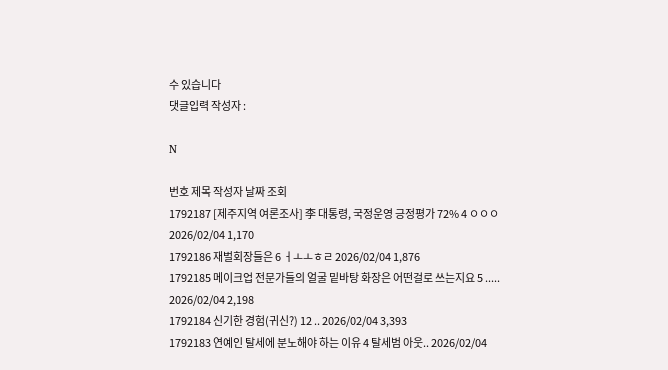수 있습니다
댓글입력 작성자 :

N

번호 제목 작성자 날짜 조회
1792187 [제주지역 여론조사] 李 대통령, 국정운영 긍정평가 72% 4 ㅇㅇㅇ 2026/02/04 1,170
1792186 재벌회장들은 6 ㅓㅗㅗㅎㄹ 2026/02/04 1,876
1792185 메이크업 전문가들의 얼굴 밑바탕 화장은 어떤걸로 쓰는지요 5 ..... 2026/02/04 2,198
1792184 신기한 경험(귀신?) 12 .. 2026/02/04 3,393
1792183 연예인 탈세에 분노해야 하는 이유 4 탈세범 아웃.. 2026/02/04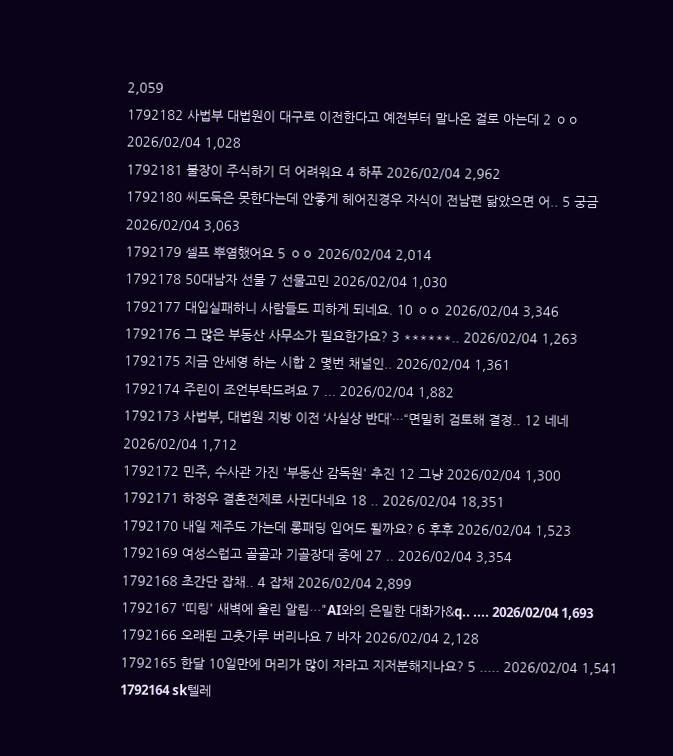2,059
1792182 사법부 대법원이 대구로 이전한다고 예전부터 말나온 걸로 아는데 2 ㅇㅇ 2026/02/04 1,028
1792181 불장이 주식하기 더 어려워요 4 하푸 2026/02/04 2,962
1792180 씨도둑은 못한다는데 안좋게 헤어진경우 자식이 전남편 닮았으면 어.. 5 궁금 2026/02/04 3,063
1792179 셀프 뿌염했어요 5 ㅇㅇ 2026/02/04 2,014
1792178 50대남자 선물 7 선물고민 2026/02/04 1,030
1792177 대입실패하니 사람들도 피하게 되네요. 10 ㅇㅇ 2026/02/04 3,346
1792176 그 많은 부동산 사무소가 필요한가요? 3 ******.. 2026/02/04 1,263
1792175 지금 안세영 하는 시합 2 몇번 채널인.. 2026/02/04 1,361
1792174 주린이 조언부탁드려요 7 ... 2026/02/04 1,882
1792173 사법부, 대법원 지방 이전 ‘사실상 반대’…“면밀히 검토해 결정.. 12 네네 2026/02/04 1,712
1792172 민주, 수사관 가진 '부동산 감독원' 추진 12 그냥 2026/02/04 1,300
1792171 하정우 결혼전제로 사귄다네요 18 .. 2026/02/04 18,351
1792170 내일 제주도 가는데 롱패딩 입어도 될까요? 6 후후 2026/02/04 1,523
1792169 여성스럽고 골골과 기골장대 중에 27 .. 2026/02/04 3,354
1792168 초간단 잡채.. 4 잡채 2026/02/04 2,899
1792167 '띠링' 새벽에 울린 알림…"AI와의 은밀한 대화가&q.. .... 2026/02/04 1,693
1792166 오래된 고춧가루 버리나요 7 바자 2026/02/04 2,128
1792165 한달 10일만에 머리가 많이 자라고 지저분해지나요? 5 ..... 2026/02/04 1,541
1792164 sk텔레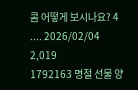콤 어떻게 보시나요? 4 .... 2026/02/04 2,019
1792163 명절 선물 양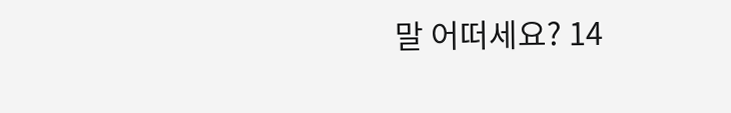말 어떠세요? 14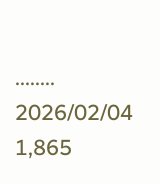........ 2026/02/04 1,865